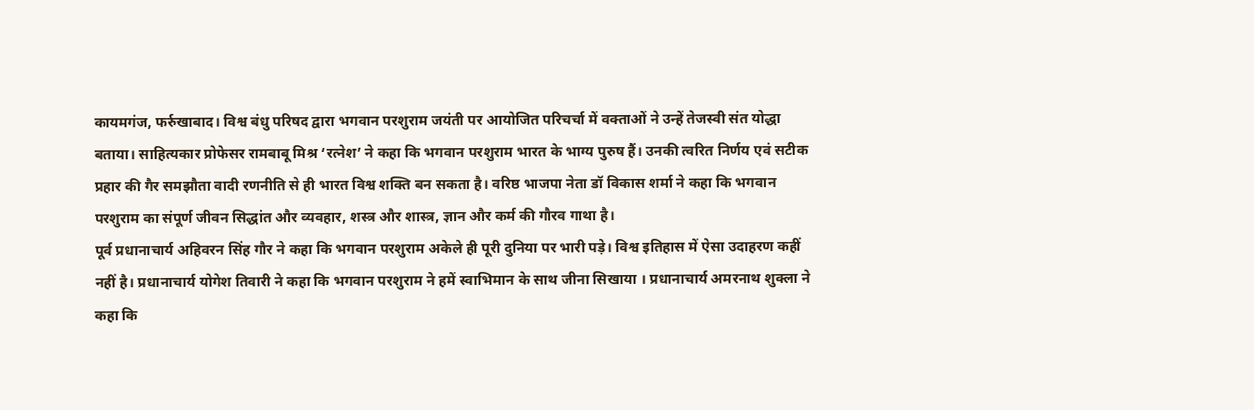कायमगंज, फर्रुखाबाद। विश्व बंधु परिषद द्वारा भगवान परशुराम जयंती पर आयोजित परिचर्चा में वक्ताओं ने उन्हें तेजस्वी संत योद्धा बताया। साहित्यकार प्रोफेसर रामबाबू मिश्र ‘रत्नेश’ ने कहा कि भगवान परशुराम भारत के भाग्य पुरुष हैं। उनकी त्वरित निर्णय एवं सटीक प्रहार की गैर समझौता वादी रणनीति से ही भारत विश्व शक्ति बन सकता है। वरिष्ठ भाजपा नेता डॉ विकास शर्मा ने कहा कि भगवान परशुराम का संपूर्ण जीवन सिद्धांत और व्यवहार, शस्त्र और शास्त्र, ज्ञान और कर्म की गौरव गाथा है।
पूर्व प्रधानाचार्य अहिवरन सिंह गौर ने कहा कि भगवान परशुराम अकेले ही पूरी दुनिया पर भारी पड़े। विश्व इतिहास में ऐसा उदाहरण कहीं नहीं है। प्रधानाचार्य योगेश तिवारी ने कहा कि भगवान परशुराम ने हमें स्वाभिमान के साथ जीना सिखाया । प्रधानाचार्य अमरनाथ शुक्ला ने कहा कि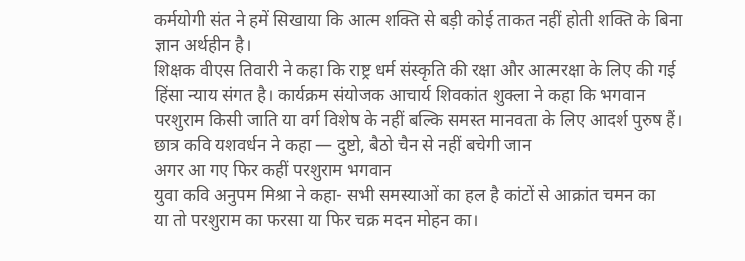कर्मयोगी संत ने हमें सिखाया कि आत्म शक्ति से बड़ी कोई ताकत नहीं होती शक्ति के बिना ज्ञान अर्थहीन है।
शिक्षक वीएस तिवारी ने कहा कि राष्ट्र धर्म संस्कृति की रक्षा और आत्मरक्षा के लिए की गई हिंसा न्याय संगत है। कार्यक्रम संयोजक आचार्य शिवकांत शुक्ला ने कहा कि भगवान परशुराम किसी जाति या वर्ग विशेष के नहीं बल्कि समस्त मानवता के लिए आदर्श पुरुष हैं। छात्र कवि यशवर्धन ने कहा — दुष्टो, बैठो चैन से नहीं बचेगी जान
अगर आ गए फिर कहीं परशुराम भगवान
युवा कवि अनुपम मिश्रा ने कहा- सभी समस्याओं का हल है कांटों से आक्रांत चमन का
या तो परशुराम का फरसा या फिर चक्र मदन मोहन का।